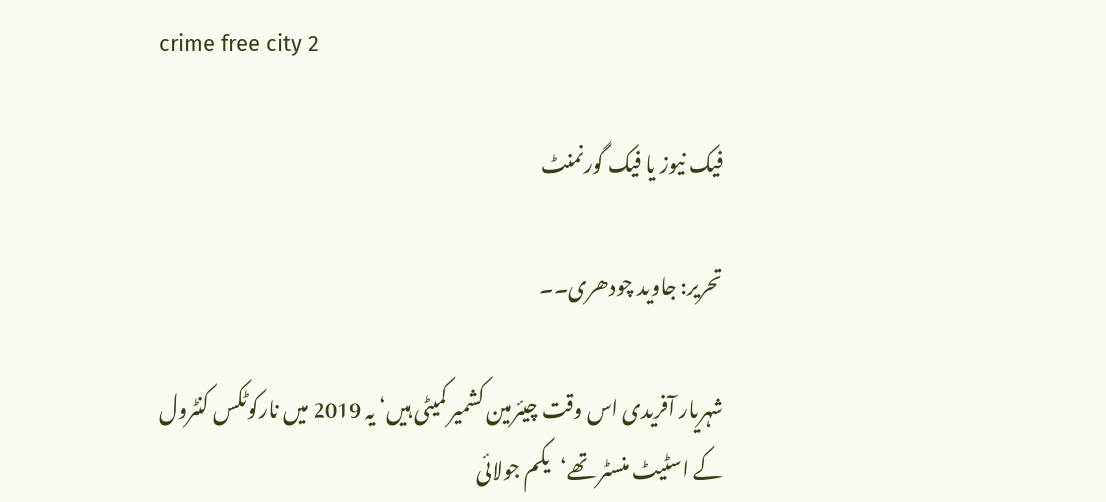crime free city 2

فیک نیوز یا فیک گورنمنٹ

تحریر: جاوید چودھری۔۔

شہریار آفریدی اس وقت چیئرمین کشمیر کمیٹی ہیں‘ یہ 2019 میں نارکوٹکس کنٹرول کے اسٹیٹ منسٹر تھے‘یکم جولائی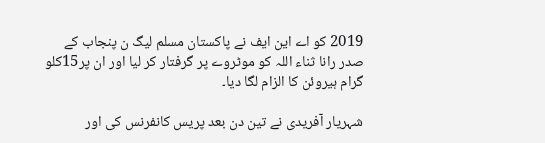2019 کو اے این ایف نے پاکستان مسلم لیگ ن پنجاب کے صدر رانا ثناء اللہ کو موٹروے پر گرفتار کر لیا اور ان پر15کلو گرام ہیروئن کا الزام لگا دیا۔

شہریار آفریدی نے تین دن بعد پریس کانفرنس کی اور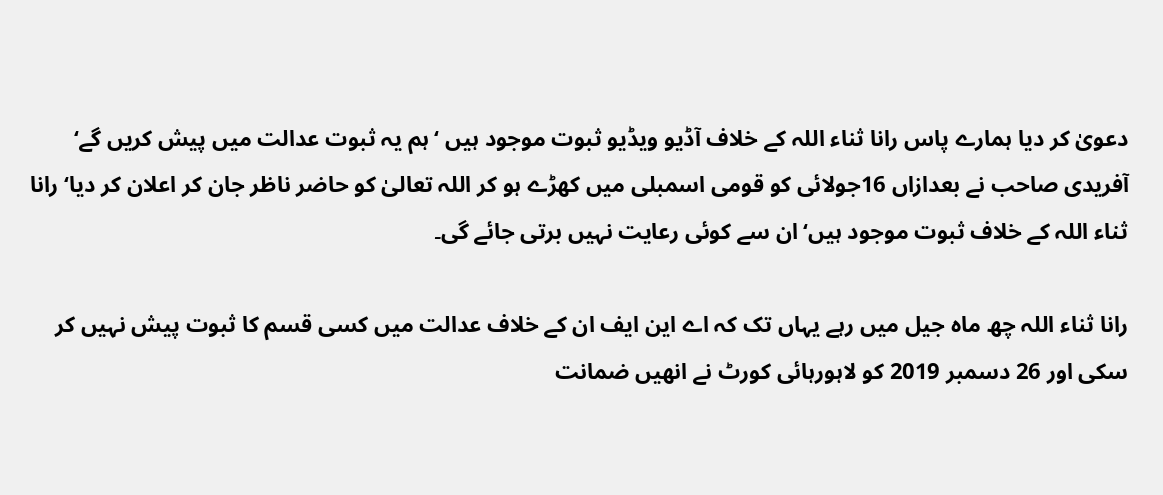دعویٰ کر دیا ہمارے پاس رانا ثناء اللہ کے خلاف آڈیو ویڈیو ثبوت موجود ہیں ‘ہم یہ ثبوت عدالت میں پیش کریں گے‘ آفریدی صاحب نے بعدازاں 16جولائی کو قومی اسمبلی میں کھڑے ہو کر اللہ تعالیٰ کو حاضر ناظر جان کر اعلان کر دیا‘ رانا ثناء اللہ کے خلاف ثبوت موجود ہیں‘ان سے کوئی رعایت نہیں برتی جائے گی۔

رانا ثناء اللہ چھ ماہ جیل میں رہے یہاں تک کہ اے این ایف ان کے خلاف عدالت میں کسی قسم کا ثبوت پیش نہیں کر سکی اور 26 دسمبر 2019 کو لاہورہائی کورٹ نے انھیں ضمانت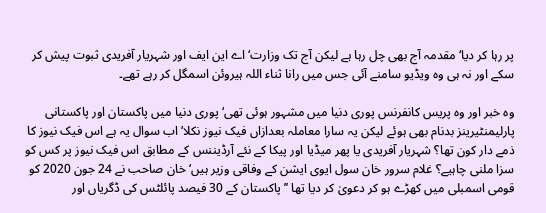پر رہا کر دیا‘ مقدمہ آج بھی چل رہا ہے لیکن آج تک وزارت‘ اے این ایف اور شہریار آفریدی ثبوت پیش کر سکے اور نہ ہی وہ ویڈیو سامنے آئی جس میں رانا ثناء اللہ ہیروئن اسمگل کر رہے تھے۔

وہ خبر اور وہ پریس کانفرنس پوری دنیا میں مشہور ہوئی تھی‘ پوری دنیا میں پاکستان اور پاکستانی پارلیمنٹیرینز بدنام بھی ہوئے لیکن یہ سارا معاملہ بعدازاں فیک نیوز نکلا‘ اب سوال یہ ہے اس فیک نیوز کا ذمے دار کون تھا؟ شہریار آفریدی یا پھر میڈیا اور پیکا کے نئے آرڈیننس کے مطابق اس فیک نیوز پر کس کو سزا ملنی چاہیے؟ غلام سرور خان سول ایوی ایشن کے وفاقی وزیر ہیں‘ خان صاحب نے 24 جون 2020 کو قومی اسمبلی میں کھڑے ہو کر دعویٰ کر دیا تھا ’’پاکستان کے 30 فیصد پائلٹس کی ڈگریاں اور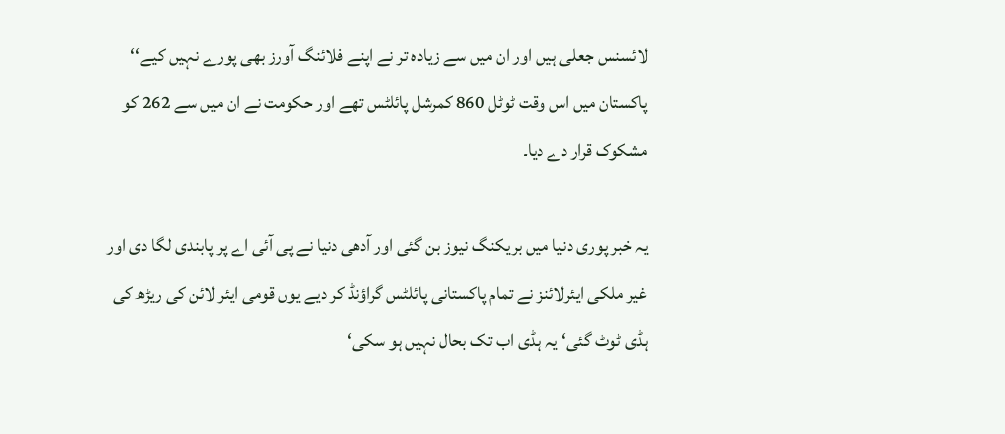لائسنس جعلی ہیں اور ان میں سے زیادہ تر نے اپنے فلائنگ آورز بھی پورے نہیں کیے‘‘ پاکستان میں اس وقت ٹوٹل 860 کمرشل پائلٹس تھے اور حکومت نے ان میں سے 262 کو مشکوک قرار دے دیا۔

یہ خبر پوری دنیا میں بریکنگ نیوز بن گئی اور آدھی دنیا نے پی آئی اے پر پابندی لگا دی اور غیر ملکی ایئرلائنز نے تمام پاکستانی پائلٹس گراؤنڈ کر دیے یوں قومی ایئر لائن کی ریڑھ کی ہڈی ٹوٹ گئی‘ یہ ہڈی اب تک بحال نہیں ہو سکی‘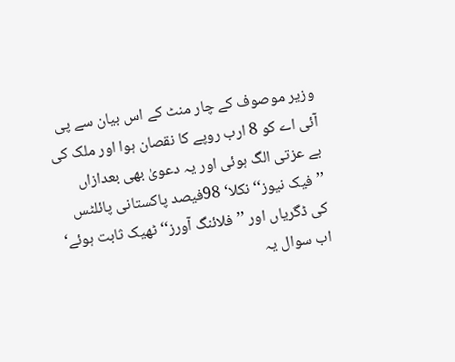وزیر موصوف کے چار منٹ کے اس بیان سے پی آئی اے کو 8 ارب روپے کا نقصان ہوا اور ملک کی بے عزتی الگ ہوئی اور یہ دعویٰ بھی بعدازاں ’’فیک نیوز‘‘ نکلا‘ 98فیصد پاکستانی پائلٹس کی ڈگریاں اور ’’فلائنگ آورز‘‘ ٹھیک ثابت ہوئے‘ اب سوال یہ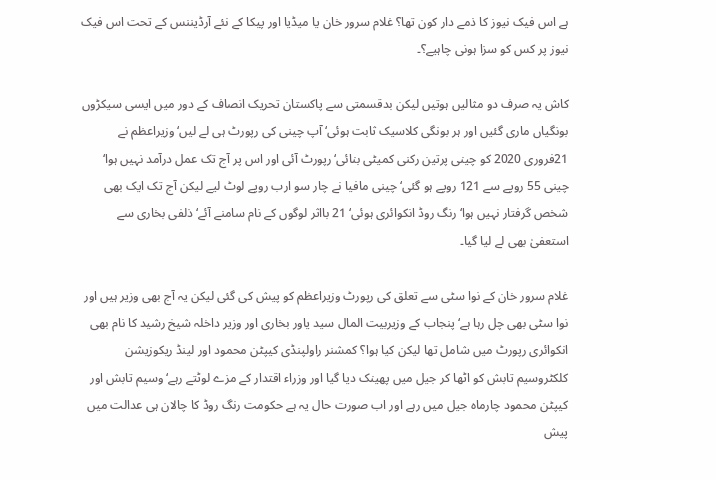ہے اس فیک نیوز کا ذمے دار کون تھا؟ غلام سرور خان یا میڈیا اور پیکا کے نئے آرڈیننس کے تحت اس فیک نیوز پر کس کو سزا ہونی چاہیے؟۔

کاش یہ صرف دو مثالیں ہوتیں لیکن بدقسمتی سے پاکستان تحریک انصاف کے دور میں ایسی سیکڑوں بونگیاں ماری گئیں اور ہر بونگی کلاسیک ثابت ہوئی‘ آپ چینی کی رپورٹ ہی لے لیں‘ وزیراعظم نے 21فروری 2020 کو چینی پرتین رکنی کمیٹی بنائی‘ رپورٹ آئی اور اس پر آج تک عمل درآمد نہیں ہوا‘ چینی 55 روپے سے 121 روپے ہو گئی‘ چینی مافیا نے چار سو ارب روپے لوٹ لیے لیکن آج تک ایک بھی شخص گرفتار نہیں ہوا‘ رنگ روڈ انکوائری ہوئی‘ 21 بااثر لوگوں کے نام سامنے آئے‘ ذلفی بخاری سے استعفیٰ بھی لے لیا گیا۔

غلام سرور خان کے نوا سٹی سے تعلق کی رپورٹ وزیراعظم کو پیش کی گئی لیکن یہ آج بھی وزیر ہیں اور نوا سٹی بھی چل رہا ہے‘ پنجاب کے وزیربیت المال سید یاور بخاری اور وزیر داخلہ شیخ رشید کا نام بھی انکوائری رپورٹ میں شامل تھا لیکن کیا ہوا؟ کمشنر راولپنڈی کیپٹن محمود اور لینڈ ریکوزیشن کلکٹروسیم تابش کو اٹھا کر جیل میں پھینک دیا گیا اور وزراء اقتدار کے مزے لوٹتے رہے‘ وسیم تابش اور کیپٹن محمود چارماہ جیل میں رہے اور اب صورت حال یہ ہے حکومت رنگ روڈ کا چالان ہی عدالت میں پیش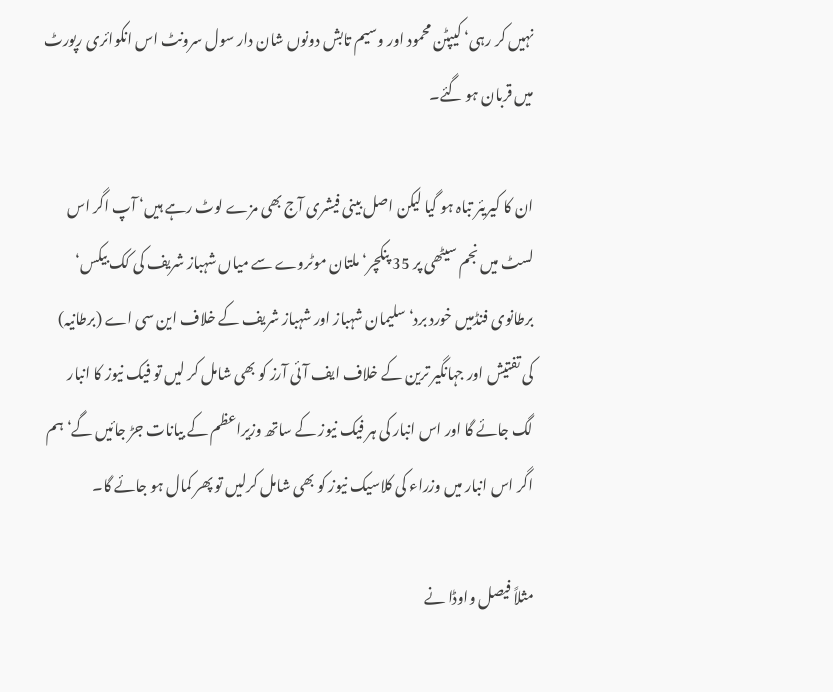نہیں کر رہی‘ کیپٹن محمود اور وسیم تابش دونوں شان دار سول سرونٹ اس انکوائری رپورٹ میں قربان ہو گئے۔

ان کا کیریئر تباہ ہو گیا لیکن اصل بینی فیشری آج بھی مزے لوٹ رہے ہیں‘ آپ اگر اس لسٹ میں نجم سیٹھی پر 35 پنکچر‘ ملتان موٹروے سے میاں شہباز شریف کی کک بیکس‘ برطانوی فنڈمیں خورد برد‘ سلیمان شہباز اور شہباز شریف کے خلاف این سی اے (برطانیہ) کی تفتیش اور جہانگیر ترین کے خلاف ایف آئی آرز کو بھی شامل کر لیں تو فیک نیوز کا انبار لگ جائے گا اور اس انبار کی ہر فیک نیوز کے ساتھ وزیراعظم کے بیانات جڑ جائیں گے‘ ہم اگر اس انبار میں وزراء کی کلاسیک نیوز کو بھی شامل کرلیں تو پھر کمال ہو جائے گا۔

مثلاً فیصل واوڈا نے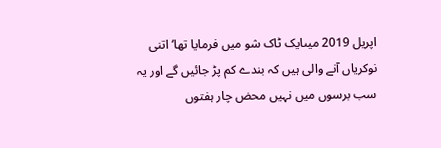اپریل 2019 میںایک ٹاک شو میں فرمایا تھا‘اتنی نوکریاں آنے والی ہیں کہ بندے کم پڑ جائیں گے اور یہ سب برسوں میں نہیں محض چار ہفتوں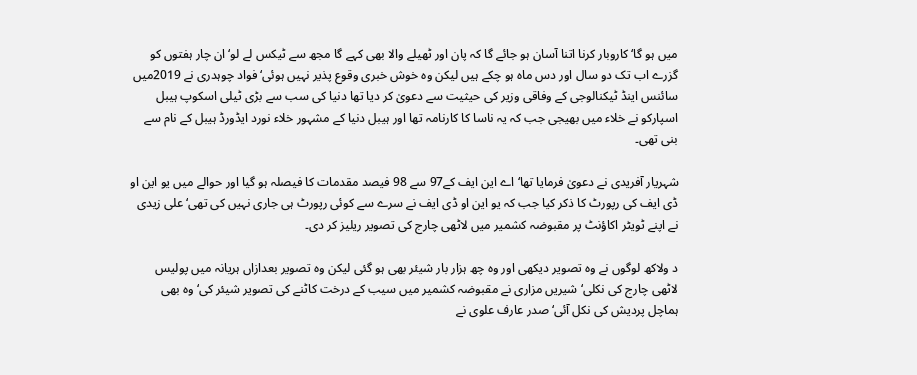میں ہو گا‘کاروبار کرنا اتنا آسان ہو جائے گا کہ پان اور ٹھیلے والا بھی کہے گا مجھ سے ٹیکس لے لو‘ان چار ہفتوں کو گزرے اب تک دو سال اور دس ماہ ہو چکے ہیں لیکن وہ خوش خبری وقوع پذیر نہیں ہوئی‘ فواد چوہدری نے 2019میں سائنس اینڈ ٹیکنالوجی کے وفاقی وزیر کی حیثیت سے دعویٰ کر دیا تھا دنیا کی سب سے بڑی ٹیلی اسکوپ ہیبل اسپارکو نے خلاء میں بھیجی جب کہ یہ ناسا کا کارنامہ تھا اور ہیبل دنیا کے مشہور خلاء نورد ایڈورڈ ہیبل کے نام سے بنی تھی۔

شہریار آفریدی نے دعویٰ فرمایا تھا‘ اے این ایف کے97 سے 98 فیصد مقدمات کا فیصلہ ہو گیا اور حوالے میں یو این او ڈی ایف کی رپورٹ کا ذکر کیا جب کہ یو این او ڈی ایف نے سرے سے کوئی رپورٹ ہی جاری نہیں کی تھی‘ علی زیدی نے اپنے ٹویٹر اکاؤنٹ پر مقبوضہ کشمیر میں لاٹھی چارج کی تصویر ریلیز کر دی۔

د ولاکھ لوگوں نے وہ تصویر دیکھی اور وہ چھ ہزار بار شیئر بھی ہو گئی لیکن وہ تصویر بعدازاں ہریانہ میں پولیس لاٹھی چارج کی نکلی‘ شیریں مزاری نے مقبوضہ کشمیر میں سیب کے درخت کاٹنے کی تصویر شیئر کی‘ وہ بھی ہماچل پردیش کی نکل آئی‘ صدر عارف علوی نے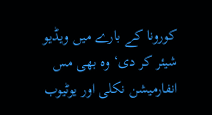کورونا کے بارے میں ویڈیو شیئر کر دی‘ وہ بھی مس انفارمیشن نکلی اور یوٹیوب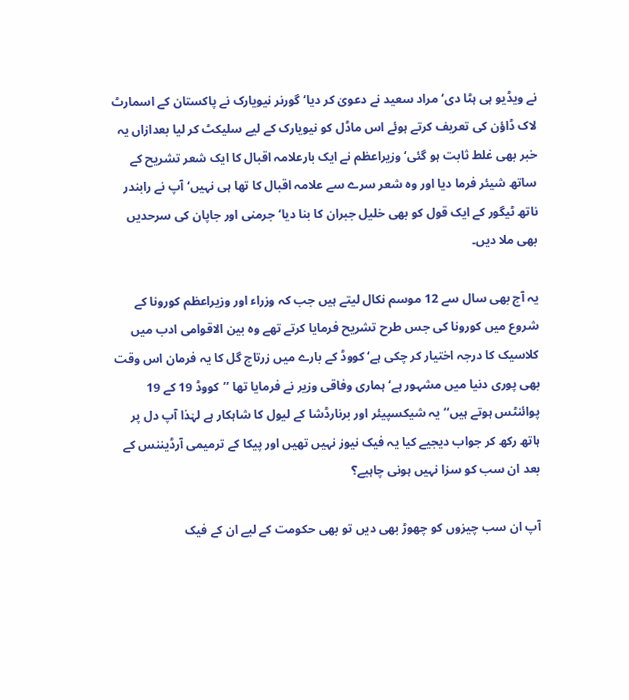نے ویڈیو ہی ہٹا دی‘ مراد سعید نے دعویٰ کر دیا‘ گورنر نیویارک نے پاکستان کے اسمارٹ لاک ڈاؤن کی تعریف کرتے ہوئے اس ماڈل کو نیویارک کے لیے سلیکٹ کر لیا بعدازاں یہ خبر بھی غلط ثابت ہو گئی‘ وزیراعظم نے ایک بارعلامہ اقبال کا ایک شعر تشریح کے ساتھ شیئر فرما دیا اور وہ شعر سرے سے علامہ اقبال کا تھا ہی نہیں‘ آپ نے رابندر ناتھ ٹیگور کے ایک قول کو بھی خلیل جبران کا بنا دیا‘ جرمنی اور جاپان کی سرحدیں بھی ملا دیں۔

یہ آج بھی سال سے 12 موسم نکال لیتے ہیں جب کہ وزراء اور وزیراعظم کورونا کے شروع میں کورونا کی جس طرح تشریح فرمایا کرتے تھے وہ بین الاقوامی ادب میں کلاسیک کا درجہ اختیار کر چکی ہے‘ کووڈ کے بارے میں زرتاج گل کا یہ فرمان اس وقت بھی پوری دنیا میں مشہور ہے‘ ہماری وفاقی وزیر نے فرمایا تھا ’’کووڈ 19 کے 19 پوائنٹس ہوتے ہیں‘‘ یہ شیکسپیئر اور برنارڈشا کے لیول کا شاہکار ہے لہٰذا آپ دل پر ہاتھ رکھ کر جواب دیجیے کیا یہ فیک نیوز نہیں تھیں اور پیکا کے ترمیمی آرڈیننس کے بعد ان سب کو سزا نہیں ہونی چاہیے؟

آپ ان سب چیزوں کو چھوڑ بھی دیں تو بھی حکومت کے لیے ان کے فیک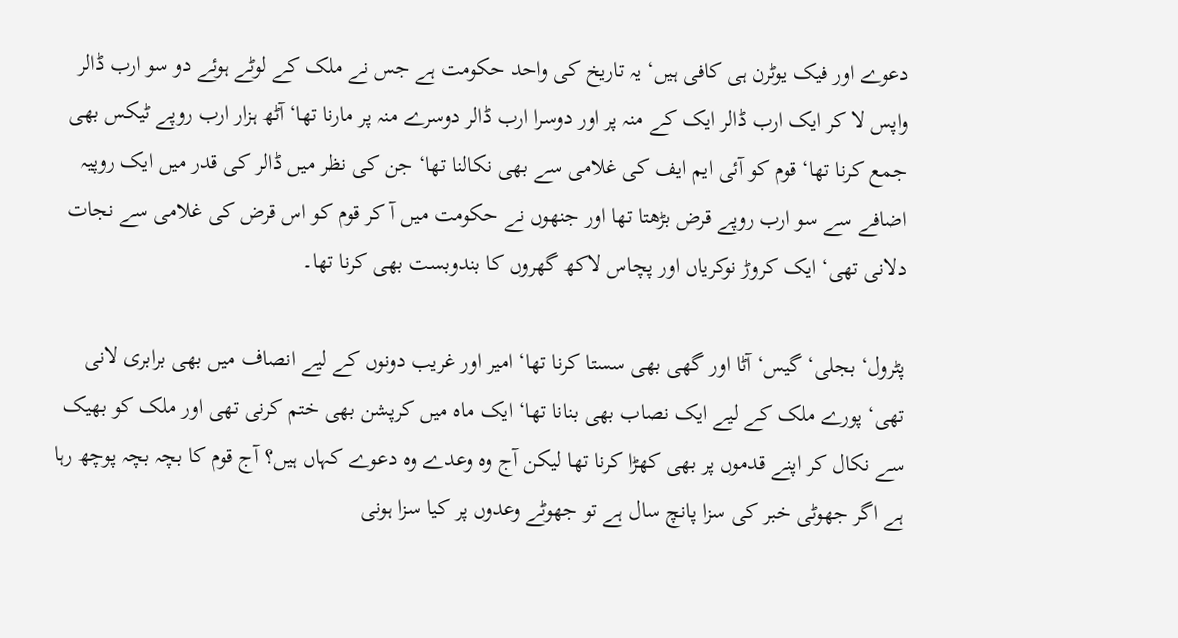دعوے اور فیک یوٹرن ہی کافی ہیں‘ یہ تاریخ کی واحد حکومت ہے جس نے ملک کے لوٹے ہوئے دو سو ارب ڈالر واپس لا کر ایک ارب ڈالر ایک کے منہ پر اور دوسرا ارب ڈالر دوسرے منہ پر مارنا تھا‘ آٹھ ہزار ارب روپے ٹیکس بھی جمع کرنا تھا‘ قوم کو آئی ایم ایف کی غلامی سے بھی نکالنا تھا‘ جن کی نظر میں ڈالر کی قدر میں ایک روپیہ اضافے سے سو ارب روپے قرض بڑھتا تھا اور جنھوں نے حکومت میں آ کر قوم کو اس قرض کی غلامی سے نجات دلانی تھی‘ ایک کروڑ نوکریاں اور پچاس لاکھ گھروں کا بندوبست بھی کرنا تھا۔

پٹرول‘ بجلی‘ گیس‘ آٹا اور گھی بھی سستا کرنا تھا‘ امیر اور غریب دونوں کے لیے انصاف میں بھی برابری لانی تھی‘ پورے ملک کے لیے ایک نصاب بھی بنانا تھا‘ ایک ماہ میں کرپشن بھی ختم کرنی تھی اور ملک کو بھیک سے نکال کر اپنے قدموں پر بھی کھڑا کرنا تھا لیکن آج وہ وعدے وہ دعوے کہاں ہیں؟ آج قوم کا بچہ بچہ پوچھ رہا ہے اگر جھوٹی خبر کی سزا پانچ سال ہے تو جھوٹے وعدوں پر کیا سزا ہونی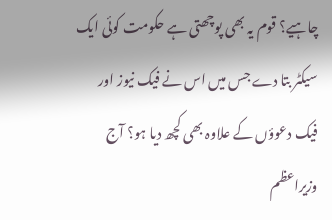چاہیے؟ قوم یہ بھی پوچھتی ہے حکومت کوئی ایک سیکٹر بتا دے جس میں اس نے فیک نیوز اور فیک دعوؤں کے علاوہ بھی کچھ دیا ہو؟ آج وزیراعظم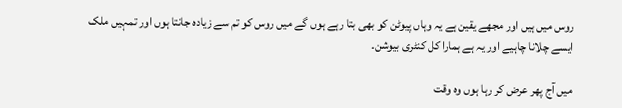روس میں ہیں اور مجھے یقین ہے یہ وہاں پیوٹن کو بھی بتا رہے ہوں گے میں روس کو تم سے زیادہ جانتا ہوں اور تمہیں ملک ایسے چلانا چاہیے اور یہ ہے ہمارا کل کنٹری بیوشن۔

میں آج پھر عرض کر رہا ہوں وہ وقت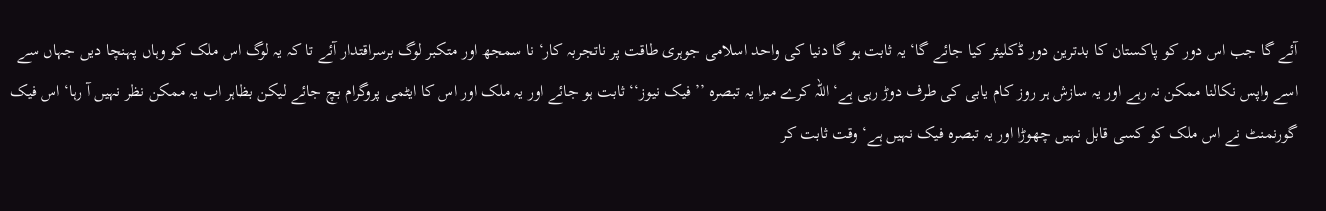آئے گا جب اس دور کو پاکستان کا بدترین دور ڈکلیئر کیا جائے گا‘ یہ ثابت ہو گا دنیا کی واحد اسلامی جوہری طاقت پر ناتجربہ کار‘ نا سمجھ اور متکبر لوگ برسراقتدار آئے تا کہ یہ لوگ اس ملک کو وہاں پہنچا دیں جہاں سے اسے واپس نکالنا ممکن نہ رہے اور یہ سازش ہر روز کام یابی کی طرف دوڑ رہی ہے‘ اللہ کرے میرا یہ تبصرہ ’’فیک نیوز‘‘ ثابت ہو جائے اور یہ ملک اور اس کا ایٹمی پروگرام بچ جائے لیکن بظاہر اب یہ ممکن نظر نہیں آ رہا‘ اس فیک گورنمنٹ نے اس ملک کو کسی قابل نہیں چھوڑا اور یہ تبصرہ فیک نہیں ہے‘ وقت ثابت کر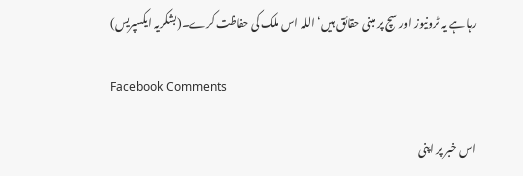رہا ہے یہ ٹرونیوز اور سچ پر مبنی حقائق ہیں‘ اللہ اس ملک کی حفاظت کرے۔(بشکریہ ایکسپریس)

Facebook Comments

اس خبر پر اپنی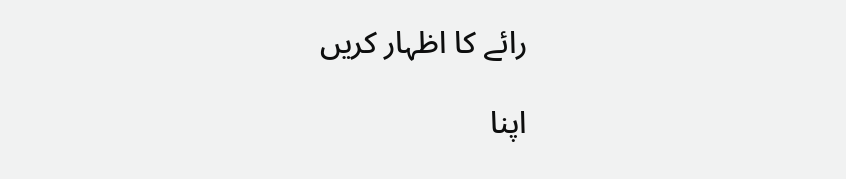رائے کا اظہار کریں

اپنا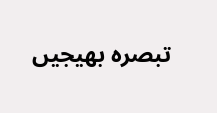تبصرہ بھیجیں